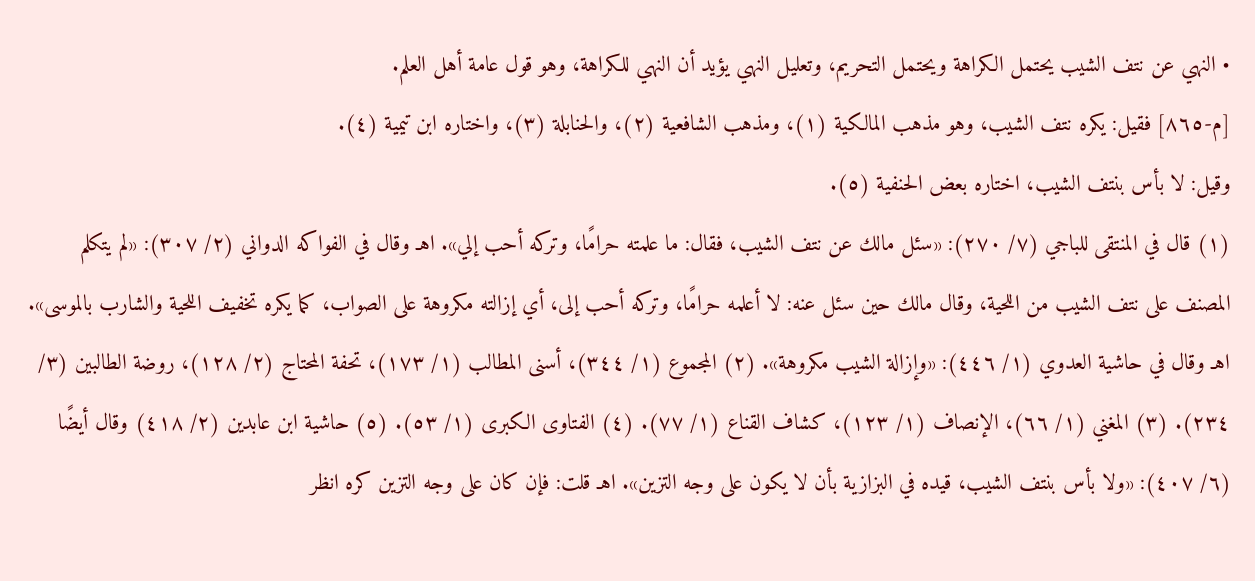• النهي عن نتف الشيب يحتمل الكراهة ويحتمل التحريم، وتعليل النهي يؤيد أن النهي للكراهة، وهو قول عامة أهل العلم.
[م-٨٦٥] فقيل: يكره نتف الشيب، وهو مذهب المالكية (١)، ومذهب الشافعية (٢)، والحنابلة (٣)، واختاره ابن تيمية (٤).
وقيل: لا بأس بنتف الشيب، اختاره بعض الحنفية (٥).
(١) قال في المنتقى للباجي (٧/ ٢٧٠): «سئل مالك عن نتف الشيب، فقال: ما علمته حرامًا، وتركه أحب إلي». اهـ وقال في الفواكه الدواني (٢/ ٣٠٧): «لم يتكلم المصنف على نتف الشيب من اللحية، وقال مالك حين سئل عنه: لا أعلمه حرامًا، وتركه أحب إلى، أي إزالته مكروهة على الصواب، كما يكره تخفيف اللحية والشارب بالموسى». اهـ وقال في حاشية العدوي (١/ ٤٤٦): «وإزالة الشيب مكروهة». (٢) المجموع (١/ ٣٤٤)، أسنى المطالب (١/ ١٧٣)، تحفة المحتاج (٢/ ١٢٨)، روضة الطالبين (٣/ ٢٣٤). (٣) المغني (١/ ٦٦)، الإنصاف (١/ ١٢٣)، كشاف القناع (١/ ٧٧). (٤) الفتاوى الكبرى (١/ ٥٣). (٥) حاشية ابن عابدين (٢/ ٤١٨) وقال أيضًا (٦/ ٤٠٧): «ولا بأس بنتف الشيب، قيده في البزازية بأن لا يكون على وجه التزين». اهـ قلت: فإن كان على وجه التزين كره انظر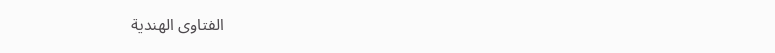الفتاوى الهندية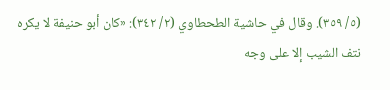(٥/ ٣٥٩). وقال في حاشية الطحطاوي (٢/ ٣٤٢): «كان أبو حنيفة لا يكره نتف الشيب إلا على وجه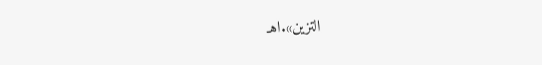التزين».اهـ